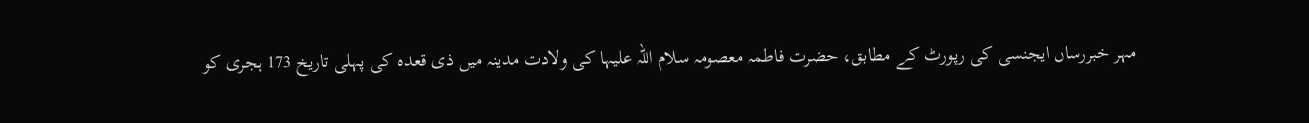مہر خبررساں ایجنسی کی رپورٹ کے مطابق، حضرت فاطمہ معصومہ سلام اللہ علیہا کی ولادت مدینہ میں ذی قعدہ کی پہلی تاریخ 173 ہجری کو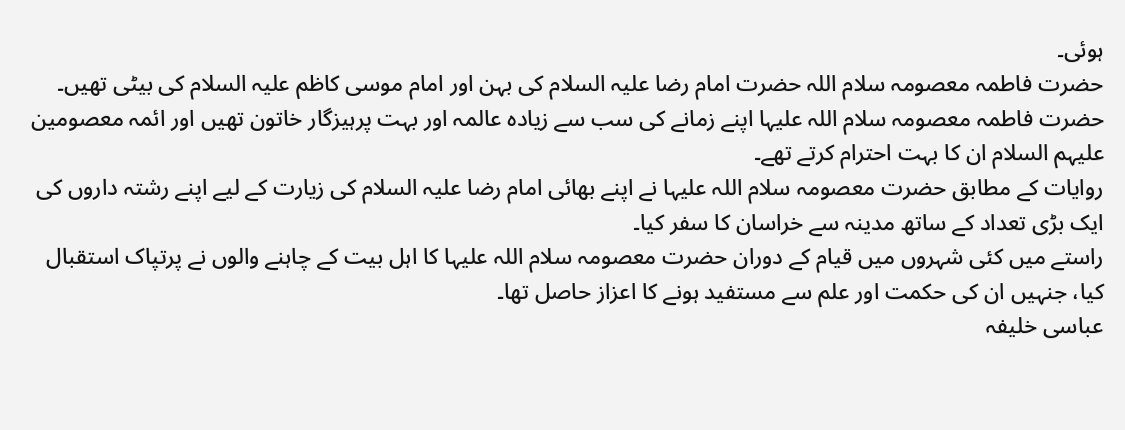ہوئی۔
حضرت فاطمہ معصومہ سلام اللہ حضرت امام رضا علیہ السلام کی بہن اور امام موسی کاظم علیہ السلام کی بیٹی تھیں۔
حضرت فاطمہ معصومہ سلام اللہ علیہا اپنے زمانے کی سب سے زیادہ عالمہ اور بہت پرہیزگار خاتون تھیں اور ائمہ معصومین علیہم السلام ان کا بہت احترام کرتے تھے۔
روایات کے مطابق حضرت معصومہ سلام اللہ علیہا نے اپنے بھائی امام رضا علیہ السلام کی زیارت کے لیے اپنے رشتہ داروں کی ایک بڑی تعداد کے ساتھ مدینہ سے خراسان کا سفر کیا۔
راستے میں کئی شہروں میں قیام کے دوران حضرت معصومہ سلام اللہ علیہا کا اہل بیت کے چاہنے والوں نے پرتپاک استقبال کیا، جنہیں ان کی حکمت اور علم سے مستفید ہونے کا اعزاز حاصل تھا۔
عباسی خلیفہ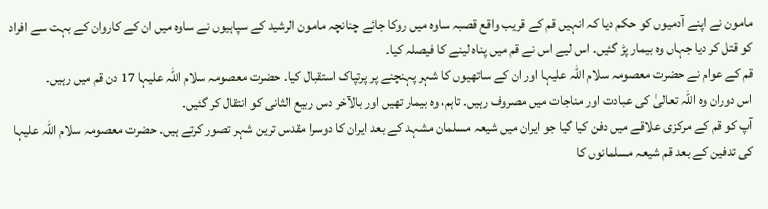مامون نے اپنے آدمیوں کو حکم دیا کہ انہیں قم کے قریب واقع قصبہ ساوہ میں روکا جائے چنانچہ مامون الرشید کے سپاہیوں نے ساوہ میں ان کے کاروان کے بہت سے افراد کو قتل کر دیا جہاں وہ بیمار پڑ گئیں۔ اس لیے اس نے قم میں پناہ لینے کا فیصلہ کیا۔
قم کے عوام نے حضرت معصومہ سلام اللہ علیہا اور ان کے ساتھیوں کا شہر پہنچنے پر پرتپاک استقبال کیا۔ حضرت معصومہ سلام اللہ علیہا 17 دن قم میں رہیں۔
اس دوران وہ اللہ تعالیٰ کی عبادت اور مناجات میں مصروف رہیں۔ تاہم، وہ بیمار تھیں اور بالآخر دس ربیع الثانی کو انتقال کر گئیں۔
آپ کو قم کے مرکزی علاقے میں دفن کیا گیا جو ایران میں شیعہ مسلمان مشہد کے بعد ایران کا دوسرا مقدس ترین شہر تصور کرتے ہیں۔ حضرت معصومہ سلام اللہ علیہا کی تدفین کے بعد قم شیعہ مسلمانوں کا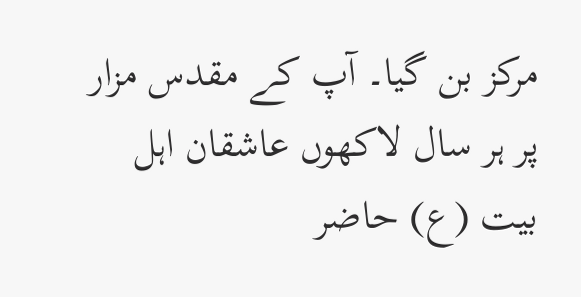مرکز بن گیا۔ آپ کے مقدس مزار پر ہر سال لاکھوں عاشقان اہل بیت (ع) حاضر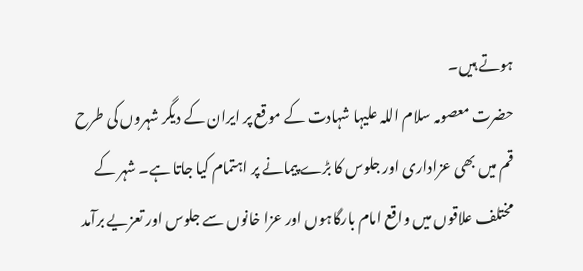ہوتے ہیں۔
حضرت معصومہ سلام اللہ علیہا شہادت کے موقع پر ایران کے دیگر شہروں کی طرح قم میں بھی عزاداری اور جلوس کا بڑے پیمانے پر اہتمام کیا جاتا ہے۔ شہر کے مختلف علاقوں میں واقع امام بارگاہوں اور عزا خانوں سے جلوس اور تعزیے برآمد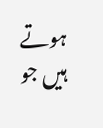ہوتے ہیں جو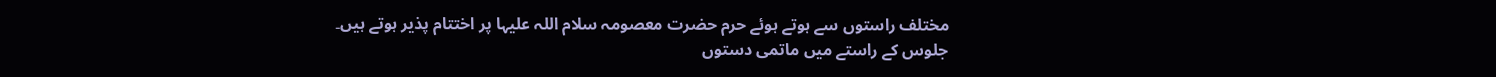مختلف راستوں سے ہوتے ہوئے حرم حضرت معصومہ سلام اللہ علیہا پر اختتام پذیر ہوتے ہیں۔
جلوس کے راستے میں ماتمی دستوں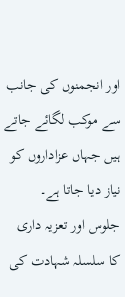اور انجمنوں کی جانب سے موکب لگائے جاتے ہیں جہاں عزاداروں کو نیاز دیا جاتا ہے۔
جلوس اور تعزیہ داری کا سلسلہ شہادت کی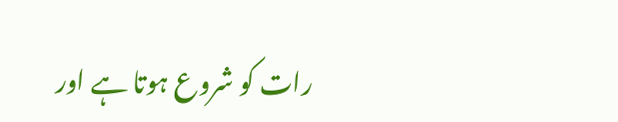رات کو شروع ہوتا ہے اور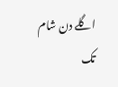اگلے دن شام تک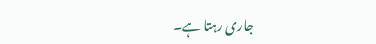جاری رہتا ہے۔